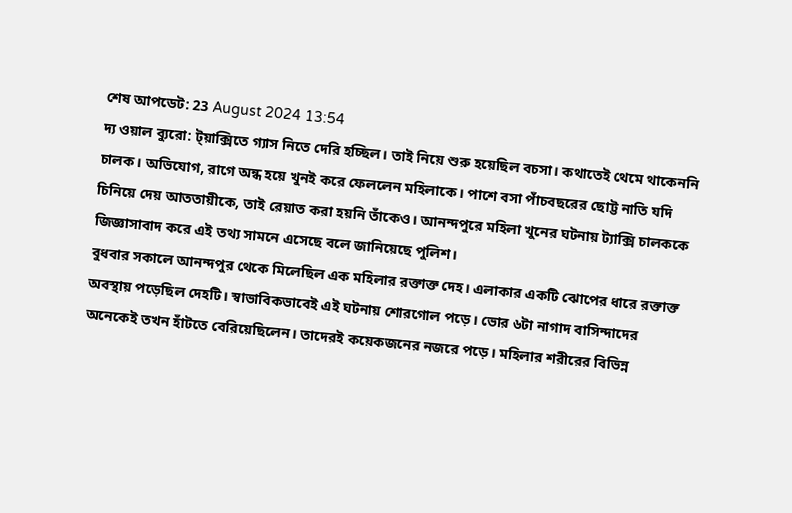শেষ আপডেট: 23 August 2024 13:54
দ্য ওয়াল ব্যুরো: ট্য়াক্সিতে গ্যাস নিতে দেরি হচ্ছিল। তাই নিয়ে শুরু হয়েছিল বচসা। কথাতেই থেমে থাকেননি চালক। অভিযোগ, রাগে অন্ধ হয়ে খুনই করে ফেললেন মহিলাকে। পাশে বসা পাঁচবছরের ছোট্ট নাতি যদি চিনিয়ে দেয় আততায়ীকে, তাই রেয়াত করা হয়নি তাঁকেও। আনন্দপুরে মহিলা খুনের ঘটনায় ট্যাক্সি চালককে জিজ্ঞাসাবাদ করে এই তথ্য সামনে এসেছে বলে জানিয়েছে পুলিশ।
বুধবার সকালে আনন্দপুর থেকে মিলেছিল এক মহিলার রক্তাক্ত দেহ। এলাকার একটি ঝোপের ধারে রক্তাক্ত অবস্থায় পড়েছিল দেহটি। স্বাভাবিকভাবেই এই ঘটনায় শোরগোল পড়ে। ভোর ৬টা নাগাদ বাসিন্দাদের অনেকেই তখন হাঁটতে বেরিয়েছিলেন। তাদেরই কয়েকজনের নজরে পড়ে। মহিলার শরীরের বিভিন্ন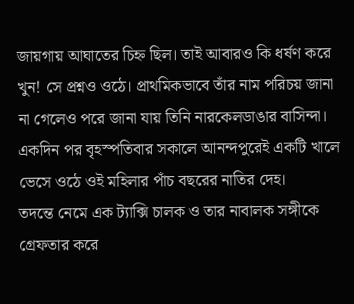জায়গায় আঘাতের চিহ্ন ছিল। তাই আবারও কি ধর্ষণ করে খুন! সে প্রশ্নও ওঠে। প্রাথমিকভাবে তাঁর নাম পরিচয় জানা না গেলেও পরে জানা যায় তিনি নারকেলডাঙার বাসিন্দা। একদিন পর বৃহস্পতিবার সকালে আনন্দপুরেই একটি খালে ভেসে ওঠে ওই মহিলার পাঁচ বছরের নাতির দেহ।
তদন্তে নেমে এক ট্যাক্সি চালক ও তার নাবালক সঙ্গীকে গ্রেফতার করে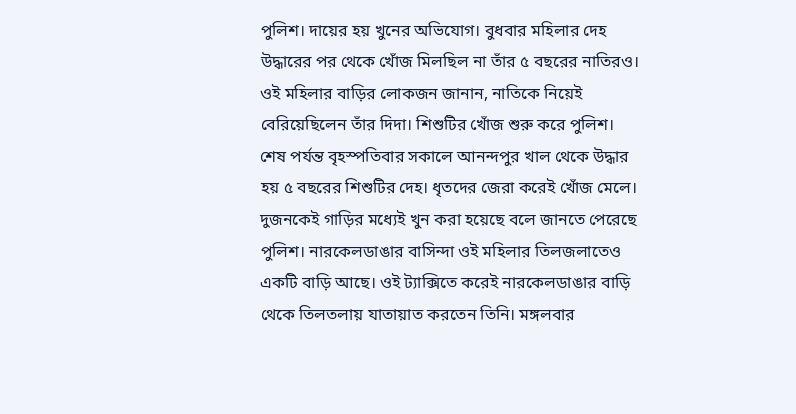পুলিশ। দায়ের হয় খুনের অভিযোগ। বুধবার মহিলার দেহ উদ্ধারের পর থেকে খোঁজ মিলছিল না তাঁর ৫ বছরের নাতিরও। ওই মহিলার বাড়ির লোকজন জানান, নাতিকে নিয়েই বেরিয়েছিলেন তাঁর দিদা। শিশুটির খোঁজ শুরু করে পুলিশ। শেষ পর্যন্ত বৃহস্পতিবার সকালে আনন্দপুর খাল থেকে উদ্ধার হয় ৫ বছরের শিশুটির দেহ। ধৃতদের জেরা করেই খোঁজ মেলে। দুজনকেই গাড়ির মধ্যেই খুন করা হয়েছে বলে জানতে পেরেছে পুলিশ। নারকেলডাঙার বাসিন্দা ওই মহিলার তিলজলাতেও একটি বাড়ি আছে। ওই ট্যাক্সিতে করেই নারকেলডাঙার বাড়ি থেকে তিলতলায় যাতায়াত করতেন তিনি। মঙ্গলবার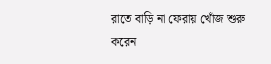রাতে বাড়ি না ফেরায় খোঁজ শুরু করেন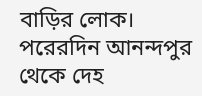বাড়ির লোক। পরেরদিন আনন্দপুর থেকে দেহ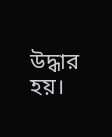উদ্ধার হয়।